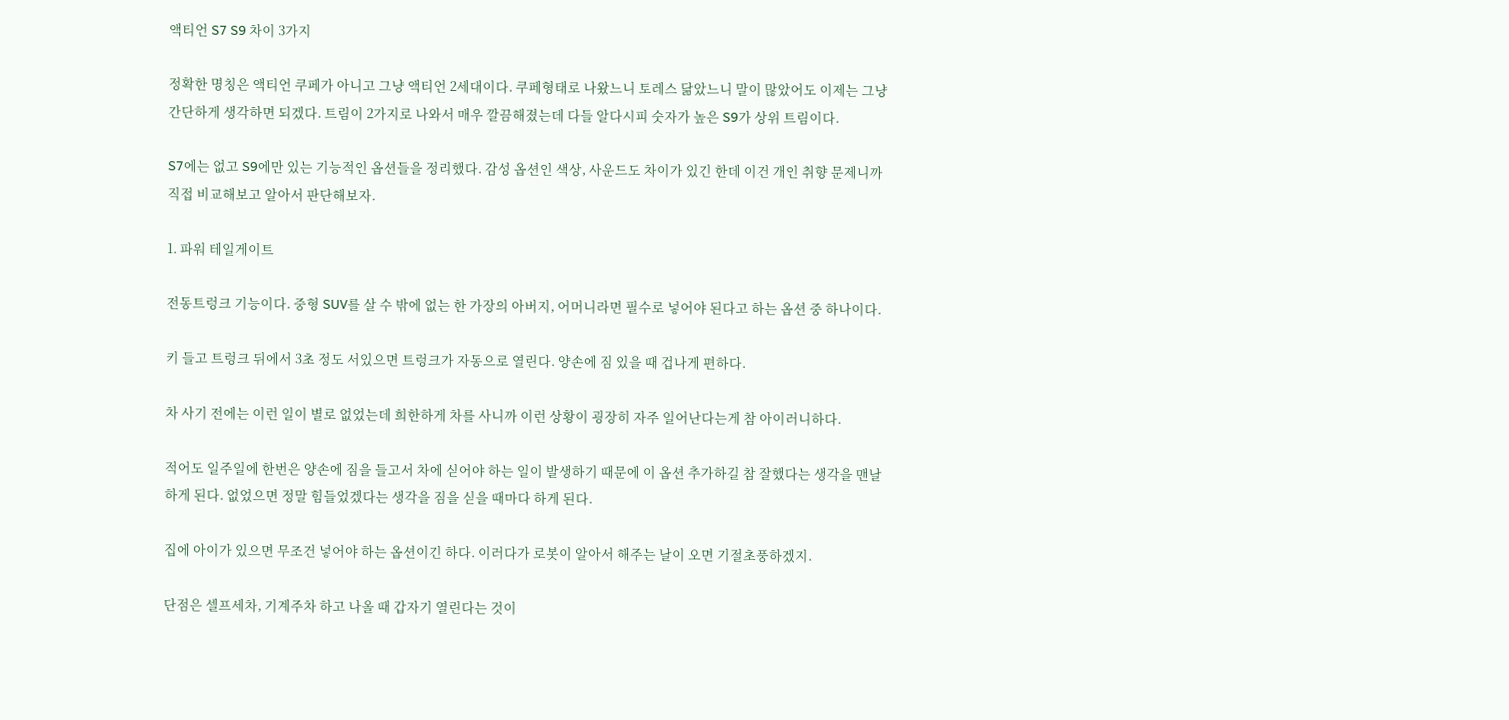액티언 S7 S9 차이 3가지

정확한 명칭은 액티언 쿠페가 아니고 그냥 액티언 2세대이다. 쿠페형태로 나왔느니 토레스 닮았느니 말이 많았어도 이제는 그냥 간단하게 생각하면 되겠다. 트림이 2가지로 나와서 매우 깔끔해졌는데 다들 알다시피 숫자가 높은 S9가 상위 트림이다.

S7에는 없고 S9에만 있는 기능적인 옵션들을 정리했다. 감성 옵션인 색상, 사운드도 차이가 있긴 한데 이건 개인 취향 문제니까 직접 비교해보고 알아서 판단해보자.

1. 파워 테일게이트

전동트렁크 기능이다. 중형 SUV를 살 수 밖에 없는 한 가장의 아버지, 어머니라면 필수로 넣어야 된다고 하는 옵션 중 하나이다.

키 들고 트렁크 뒤에서 3초 정도 서있으면 트렁크가 자동으로 열린다. 양손에 짐 있을 때 겁나게 편하다.

차 사기 전에는 이런 일이 별로 없었는데 희한하게 차를 사니까 이런 상황이 굉장히 자주 일어난다는게 참 아이러니하다.

적어도 일주일에 한번은 양손에 짐을 들고서 차에 싣어야 하는 일이 발생하기 때문에 이 옵션 추가하길 참 잘했다는 생각을 맨날 하게 된다. 없었으면 정말 힘들었겠다는 생각을 짐을 싣을 때마다 하게 된다.

집에 아이가 있으면 무조건 넣어야 하는 옵션이긴 하다. 이러다가 로봇이 알아서 해주는 날이 오면 기절초풍하겠지.

단점은 셀프세차, 기계주차 하고 나올 때 갑자기 열린다는 것이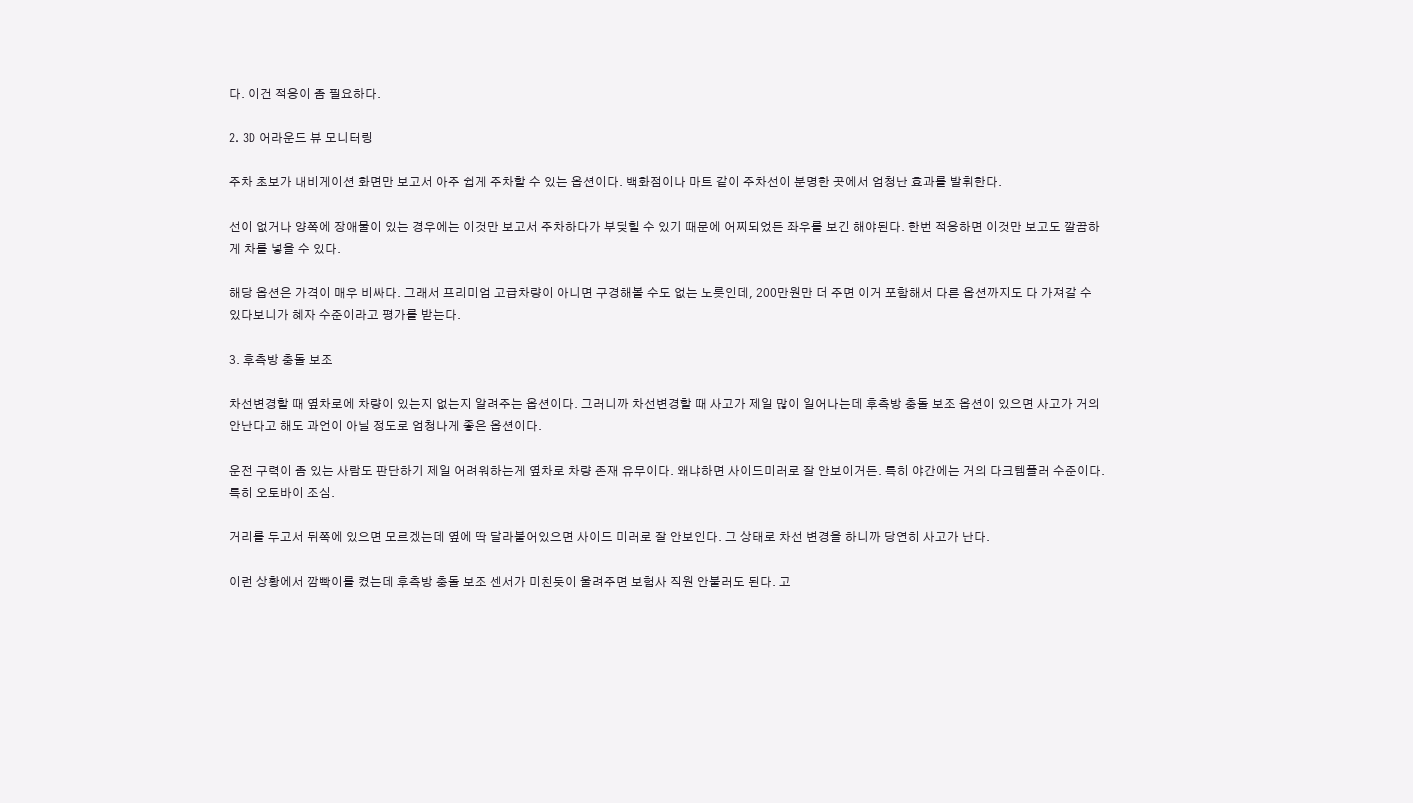다. 이건 적응이 좀 필요하다.

2. 3D 어라운드 뷰 모니터링

주차 초보가 내비게이션 화면만 보고서 아주 쉽게 주차할 수 있는 옵션이다. 백화점이나 마트 같이 주차선이 분명한 곳에서 엄청난 효과를 발휘한다.

선이 없거나 양쪽에 장애물이 있는 경우에는 이것만 보고서 주차하다가 부딪힐 수 있기 때문에 어찌되었든 좌우를 보긴 해야된다. 한번 적응하면 이것만 보고도 깔끔하게 차를 넣을 수 있다.

해당 옵션은 가격이 매우 비싸다. 그래서 프리미엄 고급차량이 아니면 구경해볼 수도 없는 노릇인데, 200만원만 더 주면 이거 포함해서 다른 옵션까지도 다 가져갈 수 있다보니가 혜자 수준이라고 평가를 받는다.

3. 후측방 충돌 보조

차선변경할 때 옆차로에 차량이 있는지 없는지 알려주는 옵션이다. 그러니까 차선변경할 때 사고가 제일 많이 일어나는데 후측방 충돌 보조 옵션이 있으면 사고가 거의 안난다고 해도 과언이 아닐 정도로 엄청나게 좋은 옵션이다.

운전 구력이 좀 있는 사람도 판단하기 제일 어려워하는게 옆차로 차량 존재 유무이다. 왜냐하면 사이드미러로 잘 안보이거든. 특히 야간에는 거의 다크템플러 수준이다. 특히 오토바이 조심.

거리를 두고서 뒤쪽에 있으면 모르겠는데 옆에 딱 달라붙어있으면 사이드 미러로 잘 안보인다. 그 상태로 차선 변경을 하니까 당연히 사고가 난다.

이런 상황에서 깜빡이를 켰는데 후측방 충돌 보조 센서가 미친듯이 울려주면 보험사 직원 안불러도 된다. 고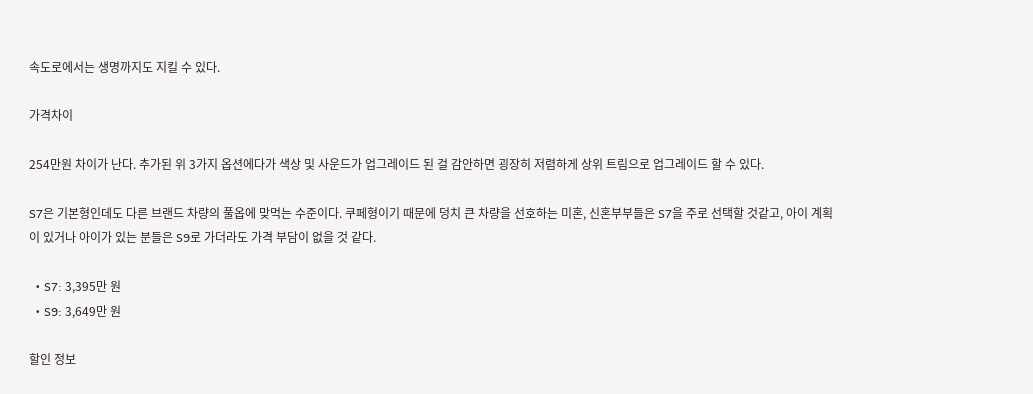속도로에서는 생명까지도 지킬 수 있다.

가격차이

254만원 차이가 난다. 추가된 위 3가지 옵션에다가 색상 및 사운드가 업그레이드 된 걸 감안하면 굉장히 저렴하게 상위 트림으로 업그레이드 할 수 있다.

S7은 기본형인데도 다른 브랜드 차량의 풀옵에 맞먹는 수준이다. 쿠페형이기 때문에 덩치 큰 차량을 선호하는 미혼, 신혼부부들은 S7을 주로 선택할 것같고, 아이 계획이 있거나 아이가 있는 분들은 S9로 가더라도 가격 부담이 없을 것 같다.

  • S7: 3,395만 원
  • S9: 3,649만 원

할인 정보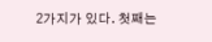2가지가 있다. 첫째는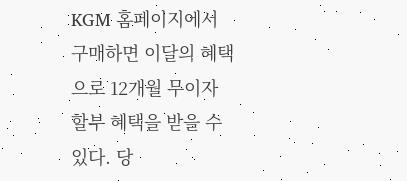KGM 홈페이지에서 구매하면 이달의 혜택으로 12개월 무이자 할부 혜택을 받을 수 있다. 당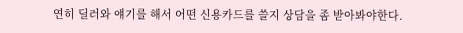연히 딜러와 얘기를 해서 어떤 신용카드를 쓸지 상담을 좀 받아봐야한다.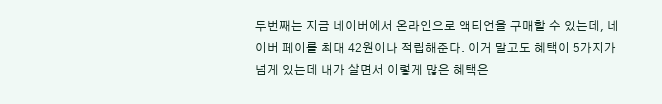두번째는 지금 네이버에서 온라인으로 액티언을 구매할 수 있는데, 네이버 페이를 최대 42원이나 적립해준다. 이거 말고도 혜택이 5가지가 넘게 있는데 내가 살면서 이렇게 많은 혜택은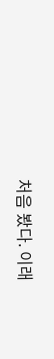처음 봤다. 이래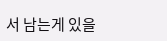서 남는게 있을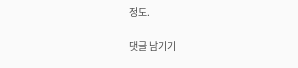정도.

댓글 남기기